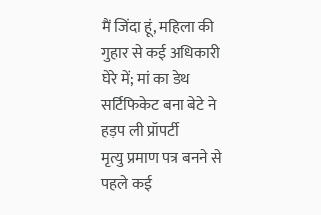मैं जिंदा हूं, महिला की गुहार से कई अधिकारी घेरे में; मां का डेथ सर्टिफिकेट बना बेटे ने हड़प ली प्रॉपर्टी
मृत्यु प्रमाण पत्र बनने से पहले कई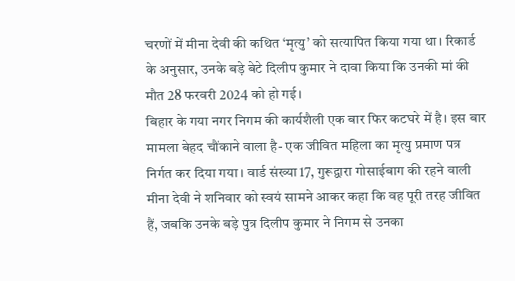चरणों में मीना देवी की कथित ‘मृत्यु’ को सत्यापित किया गया था। रिकार्ड के अनुसार, उनके बड़े बेटे दिलीप कुमार ने दावा किया कि उनकी मां की मौत 28 फरवरी 2024 को हो गई।
बिहार के गया नगर निगम की कार्यशैली एक बार फिर कटघरे में है। इस बार मामला बेहद चौंकाने वाला है- एक जीवित महिला का मृत्यु प्रमाण पत्र निर्गत कर दिया गया। वार्ड संख्या 17, गुरूद्वारा गोसाईबाग की रहने वाली मीना देवी ने शनिवार को स्वयं सामने आकर कहा कि वह पूरी तरह जीवित हैं, जबकि उनके बड़े पुत्र दिलीप कुमार ने निगम से उनका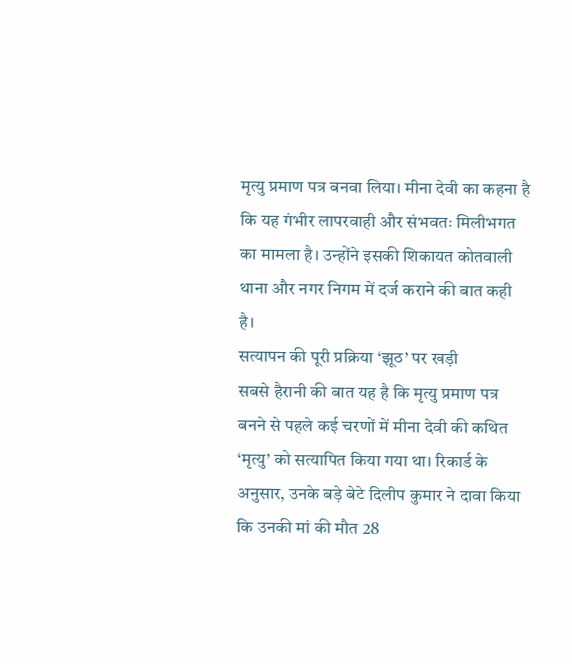मृत्यु प्रमाण पत्र बनवा लिया। मीना देवी का कहना है कि यह गंभीर लापरवाही और संभवतः मिलीभगत का मामला है। उन्होंने इसकी शिकायत कोतवाली थाना और नगर निगम में दर्ज कराने की बात कही है।
सत्यापन की पूरी प्रक्रिया ‘झूठ’ पर खड़ी
सबसे हैरानी की बात यह है कि मृत्यु प्रमाण पत्र बनने से पहले कई चरणों में मीना देवी की कथित ‘मृत्यु’ को सत्यापित किया गया था। रिकार्ड के अनुसार, उनके बड़े बेटे दिलीप कुमार ने दावा किया कि उनकी मां की मौत 28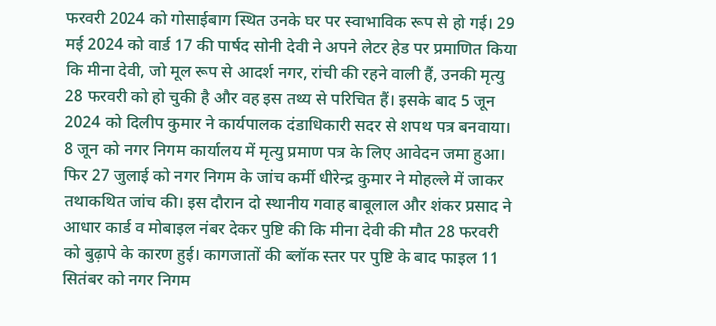फरवरी 2024 को गोसाईबाग स्थित उनके घर पर स्वाभाविक रूप से हो गई। 29 मई 2024 को वार्ड 17 की पार्षद सोनी देवी ने अपने लेटर हेड पर प्रमाणित किया कि मीना देवी, जो मूल रूप से आदर्श नगर, रांची की रहने वाली हैं, उनकी मृत्यु 28 फरवरी को हो चुकी है और वह इस तथ्य से परिचित हैं। इसके बाद 5 जून 2024 को दिलीप कुमार ने कार्यपालक दंडाधिकारी सदर से शपथ पत्र बनवाया।
8 जून को नगर निगम कार्यालय में मृत्यु प्रमाण पत्र के लिए आवेदन जमा हुआ। फिर 27 जुलाई को नगर निगम के जांच कर्मी धीरेन्द्र कुमार ने मोहल्ले में जाकर तथाकथित जांच की। इस दौरान दो स्थानीय गवाह बाबूलाल और शंकर प्रसाद ने आधार कार्ड व मोबाइल नंबर देकर पुष्टि की कि मीना देवी की मौत 28 फरवरी को बुढ़ापे के कारण हुई। कागजातों की ब्लॉक स्तर पर पुष्टि के बाद फाइल 11 सितंबर को नगर निगम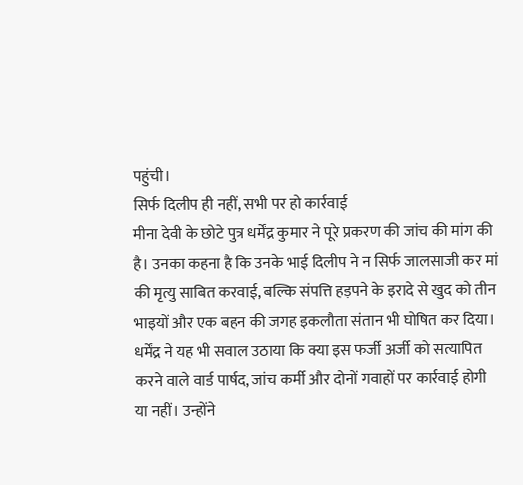पहुंची।
सिर्फ दिलीप ही नहीं, सभी पर हो कार्रवाई
मीना देवी के छोटे पुत्र धर्मेंद्र कुमार ने पूरे प्रकरण की जांच की मांग की है। उनका कहना है कि उनके भाई दिलीप ने न सिर्फ जालसाजी कर मां की मृत्यु साबित करवाई, बल्कि संपत्ति हड़पने के इरादे से खुद को तीन भाइयों और एक बहन की जगह इकलौता संतान भी घोषित कर दिया। धर्मेंद्र ने यह भी सवाल उठाया कि क्या इस फर्जी अर्जी को सत्यापित करने वाले वार्ड पार्षद, जांच कर्मी और दोनों गवाहों पर कार्रवाई होगी या नहीं। उन्होंने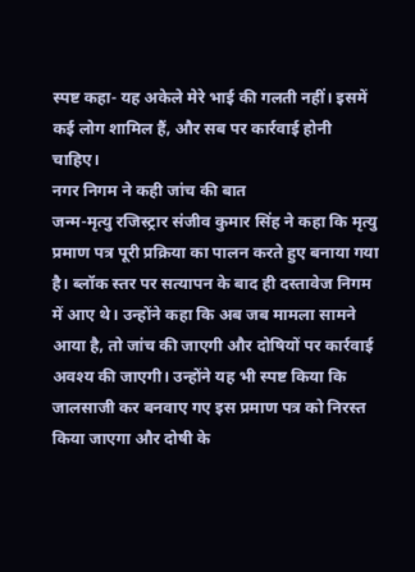स्पष्ट कहा- यह अकेले मेरे भाई की गलती नहीं। इसमें कई लोग शामिल हैं, और सब पर कार्रवाई होनी चाहिए।
नगर निगम ने कही जांच की बात
जन्म-मृत्यु रजिस्ट्रार संजीव कुमार सिंह ने कहा कि मृत्यु प्रमाण पत्र पूरी प्रक्रिया का पालन करते हुए बनाया गया है। ब्लॉक स्तर पर सत्यापन के बाद ही दस्तावेज निगम में आए थे। उन्होंने कहा कि अब जब मामला सामने आया है, तो जांच की जाएगी और दोषियों पर कार्रवाई अवश्य की जाएगी। उन्होंने यह भी स्पष्ट किया कि जालसाजी कर बनवाए गए इस प्रमाण पत्र को निरस्त किया जाएगा और दोषी के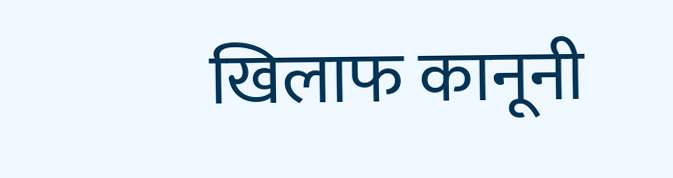खिलाफ कानूनी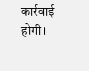कार्रवाई होगी।